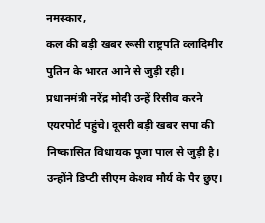नमस्कार,
कल की बड़ी खबर रूसी राष्ट्रपति व्लादिमीर पुतिन के भारत आने से जुड़ी रही। प्रधानमंत्री नरेंद्र मोदी उन्हें रिसीव करने एयरपोर्ट पहुंचे। दूसरी बड़ी खबर सपा की निष्कासित विधायक पूजा पाल से जुड़ी है। उन्होंने डिप्टी सीएम केशव मौर्य के पैर छुए।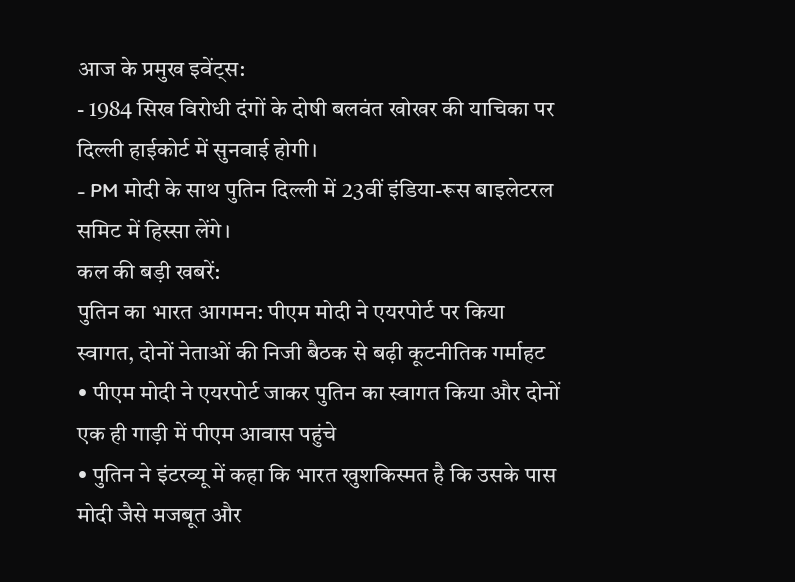आज के प्रमुख इवेंट्स:
- 1984 सिख विरोधी दंगों के दोषी बलवंत खोखर की याचिका पर दिल्ली हाईकोर्ट में सुनवाई होगी।
- PM मोदी के साथ पुतिन दिल्ली में 23वीं इंडिया-रूस बाइलेटरल समिट में हिस्सा लेंगे।
कल की बड़ी खबरें:
पुतिन का भारत आगमन: पीएम मोदी ने एयरपोर्ट पर किया स्वागत, दोनों नेताओं की निजी बैठक से बढ़ी कूटनीतिक गर्माहट
• पीएम मोदी ने एयरपोर्ट जाकर पुतिन का स्वागत किया और दोनों एक ही गाड़ी में पीएम आवास पहुंचे
• पुतिन ने इंटरव्यू में कहा कि भारत खुशकिस्मत है कि उसके पास मोदी जैसे मजबूत और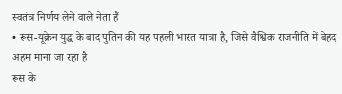स्वतंत्र निर्णय लेने वाले नेता हैं
• रूस-यूक्रेन युद्ध के बाद पुतिन की यह पहली भारत यात्रा है, जिसे वैश्विक राजनीति में बेहद अहम माना जा रहा है
रूस के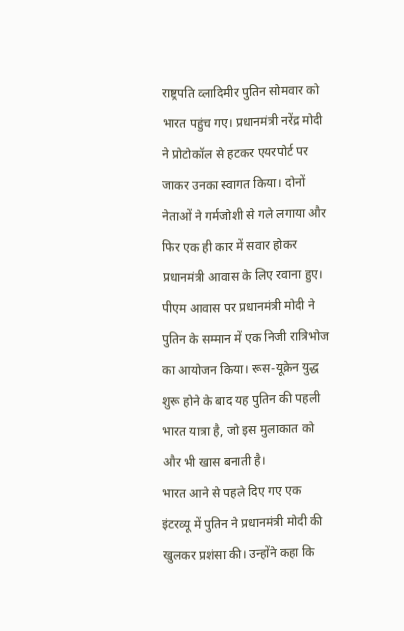राष्ट्रपति व्लादिमीर पुतिन सोमवार को भारत पहुंच गए। प्रधानमंत्री नरेंद्र मोदी ने प्रोटोकॉल से हटकर एयरपोर्ट पर जाकर उनका स्वागत किया। दोनों नेताओं ने गर्मजोशी से गले लगाया और फिर एक ही कार में सवार होकर प्रधानमंत्री आवास के लिए रवाना हुए। पीएम आवास पर प्रधानमंत्री मोदी ने पुतिन के सम्मान में एक निजी रात्रिभोज का आयोजन किया। रूस-यूक्रेन युद्ध शुरू होने के बाद यह पुतिन की पहली भारत यात्रा है, जो इस मुलाकात को और भी खास बनाती है।
भारत आने से पहले दिए गए एक इंटरव्यू में पुतिन ने प्रधानमंत्री मोदी की खुलकर प्रशंसा की। उन्होंने कहा कि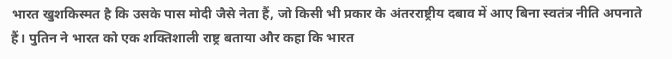भारत खुशकिस्मत है कि उसके पास मोदी जैसे नेता हैं, जो किसी भी प्रकार के अंतरराष्ट्रीय दबाव में आए बिना स्वतंत्र नीति अपनाते हैं। पुतिन ने भारत को एक शक्तिशाली राष्ट्र बताया और कहा कि भारत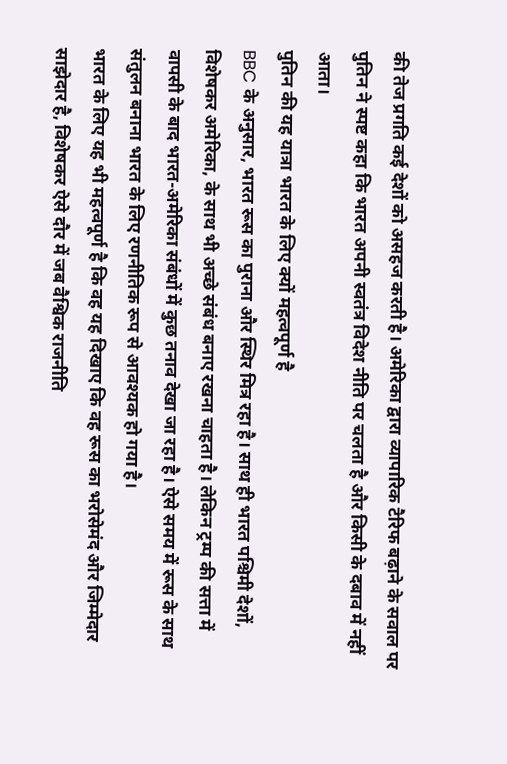की तेज प्रगति कई देशों को असहज करती है। अमेरिका द्वारा व्यापारिक टैरिफ बढ़ाने के सवाल पर पुतिन ने स्पष्ट कहा कि भारत अपनी स्वतंत्र विदेश नीति पर चलता है और किसी के दबाव में नहीं आता।
पुतिन की यह यात्रा भारत के लिए क्यों महत्वपूर्ण है
BBC के अनुसार, भारत रूस का पुराना और स्थिर मित्र रहा है। साथ ही भारत पश्चिमी देशों, विशेषकर अमेरिका, के साथ भी अच्छे संबंध बनाए रखना चाहता है। लेकिन ट्रम्प की सत्ता में वापसी के बाद भारत-अमेरिका संबंधों में कुछ तनाव देखा जा रहा है। ऐसे समय में रूस के साथ संतुलन बनाना भारत के लिए रणनीतिक रूप से आवश्यक हो गया है।
भारत के लिए यह भी महत्वपूर्ण है कि वह यह दिखाए कि वह रूस का भरोसेमंद और जिम्मेदार साझेदार है, विशेषकर ऐसे दौर में जब वैश्विक राजनीति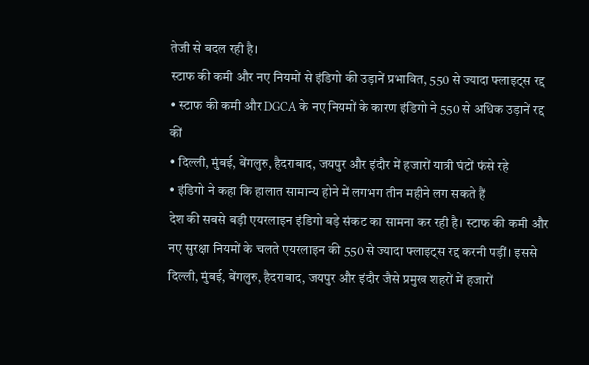तेजी से बदल रही है।
स्टाफ की कमी और नए नियमों से इंडिगो की उड़ानें प्रभावित, 550 से ज्यादा फ्लाइट्स रद्द
• स्टाफ की कमी और DGCA के नए नियमों के कारण इंडिगो ने 550 से अधिक उड़ानें रद्द कीं
• दिल्ली, मुंबई, बेंगलुरु, हैदराबाद, जयपुर और इंदौर में हजारों यात्री घंटों फंसे रहे
• इंडिगो ने कहा कि हालात सामान्य होने में लगभग तीन महीने लग सकते हैं
देश की सबसे बड़ी एयरलाइन इंडिगो बड़े संकट का सामना कर रही है। स्टाफ की कमी और नए सुरक्षा नियमों के चलते एयरलाइन की 550 से ज्यादा फ्लाइट्स रद्द करनी पड़ीं। इससे दिल्ली, मुंबई, बेंगलुरु, हैदराबाद, जयपुर और इंदौर जैसे प्रमुख शहरों में हजारों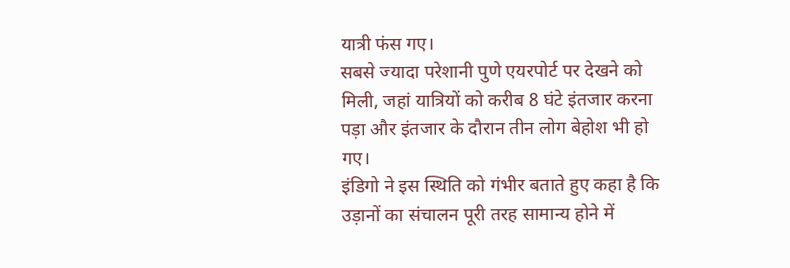यात्री फंस गए।
सबसे ज्यादा परेशानी पुणे एयरपोर्ट पर देखने को मिली, जहां यात्रियों को करीब 8 घंटे इंतजार करना पड़ा और इंतजार के दौरान तीन लोग बेहोश भी हो गए।
इंडिगो ने इस स्थिति को गंभीर बताते हुए कहा है कि उड़ानों का संचालन पूरी तरह सामान्य होने में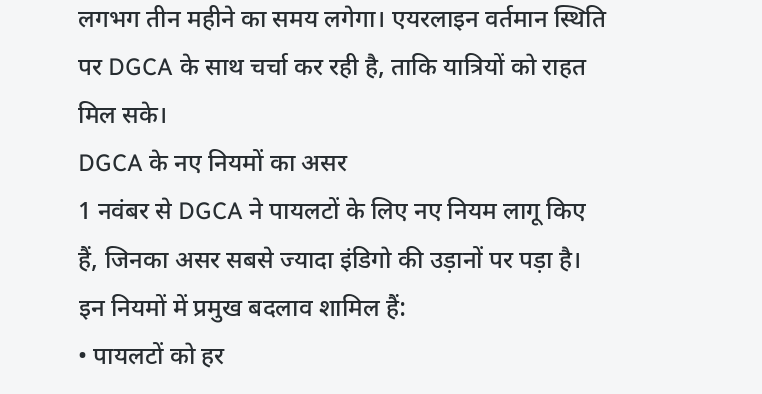लगभग तीन महीने का समय लगेगा। एयरलाइन वर्तमान स्थिति पर DGCA के साथ चर्चा कर रही है, ताकि यात्रियों को राहत मिल सके।
DGCA के नए नियमों का असर
1 नवंबर से DGCA ने पायलटों के लिए नए नियम लागू किए हैं, जिनका असर सबसे ज्यादा इंडिगो की उड़ानों पर पड़ा है।
इन नियमों में प्रमुख बदलाव शामिल हैं:
• पायलटों को हर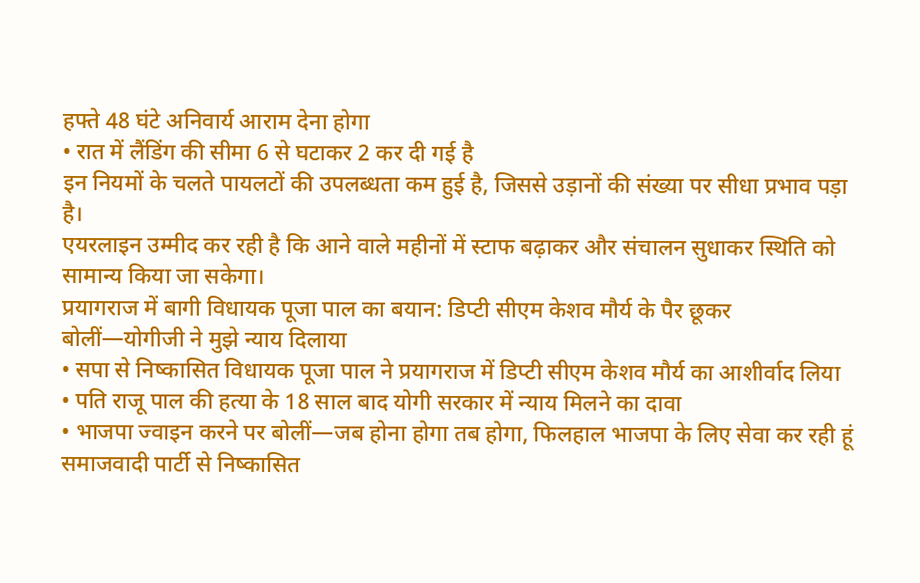हफ्ते 48 घंटे अनिवार्य आराम देना होगा
• रात में लैंडिंग की सीमा 6 से घटाकर 2 कर दी गई है
इन नियमों के चलते पायलटों की उपलब्धता कम हुई है, जिससे उड़ानों की संख्या पर सीधा प्रभाव पड़ा है।
एयरलाइन उम्मीद कर रही है कि आने वाले महीनों में स्टाफ बढ़ाकर और संचालन सुधाकर स्थिति को सामान्य किया जा सकेगा।
प्रयागराज में बागी विधायक पूजा पाल का बयान: डिप्टी सीएम केशव मौर्य के पैर छूकर बोलीं—योगीजी ने मुझे न्याय दिलाया
• सपा से निष्कासित विधायक पूजा पाल ने प्रयागराज में डिप्टी सीएम केशव मौर्य का आशीर्वाद लिया
• पति राजू पाल की हत्या के 18 साल बाद योगी सरकार में न्याय मिलने का दावा
• भाजपा ज्वाइन करने पर बोलीं—जब होना होगा तब होगा, फिलहाल भाजपा के लिए सेवा कर रही हूं
समाजवादी पार्टी से निष्कासित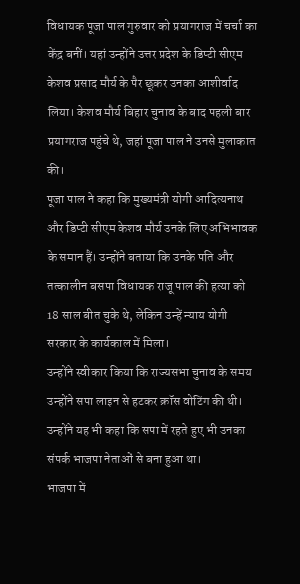विधायक पूजा पाल गुरुवार को प्रयागराज में चर्चा का केंद्र बनीं। यहां उन्होंने उत्तर प्रदेश के डिप्टी सीएम केशव प्रसाद मौर्य के पैर छूकर उनका आशीर्वाद लिया। केशव मौर्य बिहार चुनाव के बाद पहली बार प्रयागराज पहुंचे थे, जहां पूजा पाल ने उनसे मुलाकात की।
पूजा पाल ने कहा कि मुख्यमंत्री योगी आदित्यनाथ और डिप्टी सीएम केशव मौर्य उनके लिए अभिभावक के समान हैं। उन्होंने बताया कि उनके पति और तत्कालीन बसपा विधायक राजू पाल की हत्या को 18 साल बीत चुके थे, लेकिन उन्हें न्याय योगी सरकार के कार्यकाल में मिला।
उन्होंने स्वीकार किया कि राज्यसभा चुनाव के समय उन्होंने सपा लाइन से हटकर क्रॉस वोटिंग की थी। उन्होंने यह भी कहा कि सपा में रहते हुए भी उनका संपर्क भाजपा नेताओं से बना हुआ था।
भाजपा में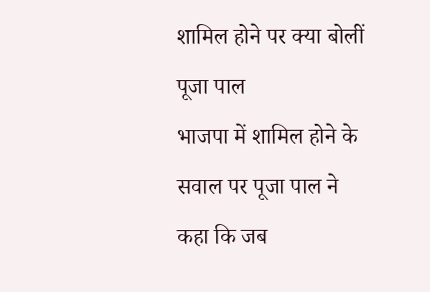शामिल होने पर क्या बोलीं पूजा पाल
भाजपा में शामिल होने के सवाल पर पूजा पाल ने कहा कि जब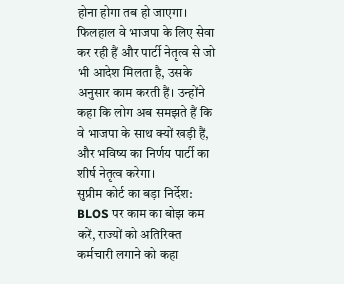होना होगा तब हो जाएगा। फिलहाल वे भाजपा के लिए सेवा कर रही हैं और पार्टी नेतृत्व से जो भी आदेश मिलता है, उसके अनुसार काम करती हैं। उन्होंने कहा कि लोग अब समझते हैं कि वे भाजपा के साथ क्यों खड़ी हैं, और भविष्य का निर्णय पार्टी का शीर्ष नेतृत्व करेगा।
सुप्रीम कोर्ट का बड़ा निर्देश: BLOS पर काम का बोझ कम करें, राज्यों को अतिरिक्त कर्मचारी लगाने को कहा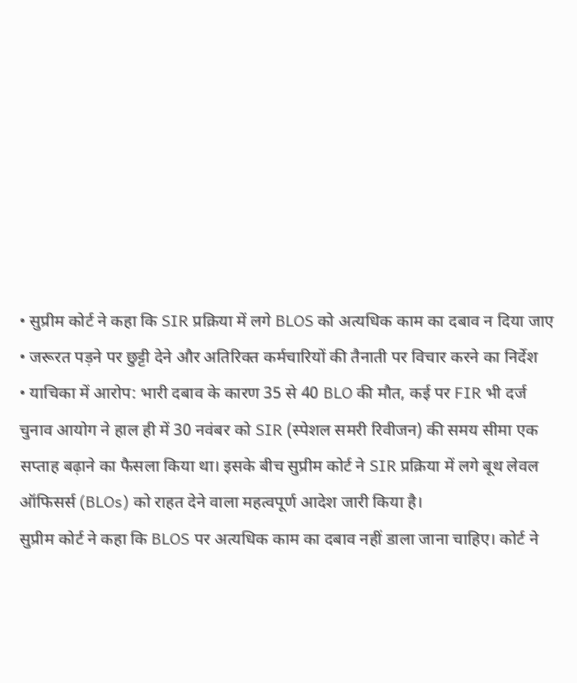• सुप्रीम कोर्ट ने कहा कि SIR प्रक्रिया में लगे BLOS को अत्यधिक काम का दबाव न दिया जाए
• जरूरत पड़ने पर छुट्टी देने और अतिरिक्त कर्मचारियों की तैनाती पर विचार करने का निर्देश
• याचिका में आरोप: भारी दबाव के कारण 35 से 40 BLO की मौत, कई पर FIR भी दर्ज
चुनाव आयोग ने हाल ही में 30 नवंबर को SIR (स्पेशल समरी रिवीजन) की समय सीमा एक सप्ताह बढ़ाने का फैसला किया था। इसके बीच सुप्रीम कोर्ट ने SIR प्रक्रिया में लगे बूथ लेवल ऑफिसर्स (BLOs) को राहत देने वाला महत्वपूर्ण आदेश जारी किया है।
सुप्रीम कोर्ट ने कहा कि BLOS पर अत्यधिक काम का दबाव नहीं डाला जाना चाहिए। कोर्ट ने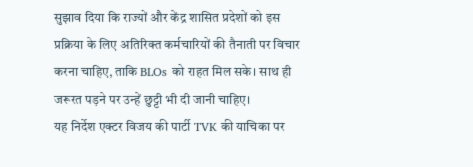सुझाव दिया कि राज्यों और केंद्र शासित प्रदेशों को इस प्रक्रिया के लिए अतिरिक्त कर्मचारियों की तैनाती पर विचार करना चाहिए, ताकि BLOs को राहत मिल सके। साथ ही जरूरत पड़ने पर उन्हें छुट्टी भी दी जानी चाहिए।
यह निर्देश एक्टर विजय की पार्टी TVK की याचिका पर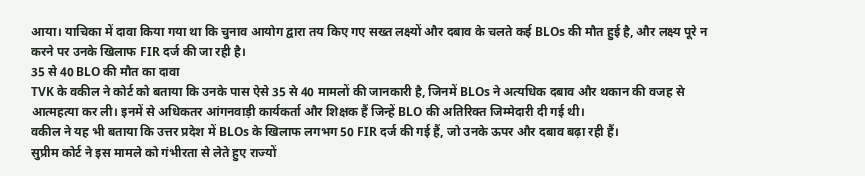आया। याचिका में दावा किया गया था कि चुनाव आयोग द्वारा तय किए गए सख्त लक्ष्यों और दबाव के चलते कई BLOs की मौत हुई है, और लक्ष्य पूरे न करने पर उनके खिलाफ FIR दर्ज की जा रही है।
35 से 40 BLO की मौत का दावा
TVK के वकील ने कोर्ट को बताया कि उनके पास ऐसे 35 से 40 मामलों की जानकारी है, जिनमें BLOs ने अत्यधिक दबाव और थकान की वजह से आत्महत्या कर ली। इनमें से अधिकतर आंगनवाड़ी कार्यकर्ता और शिक्षक हैं जिन्हें BLO की अतिरिक्त जिम्मेदारी दी गई थी।
वकील ने यह भी बताया कि उत्तर प्रदेश में BLOs के खिलाफ लगभग 50 FIR दर्ज की गई हैं, जो उनके ऊपर और दबाव बढ़ा रही हैं।
सुप्रीम कोर्ट ने इस मामले को गंभीरता से लेते हुए राज्यों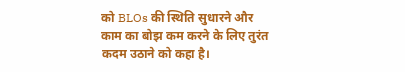को BLOs की स्थिति सुधारने और काम का बोझ कम करने के लिए तुरंत कदम उठाने को कहा है।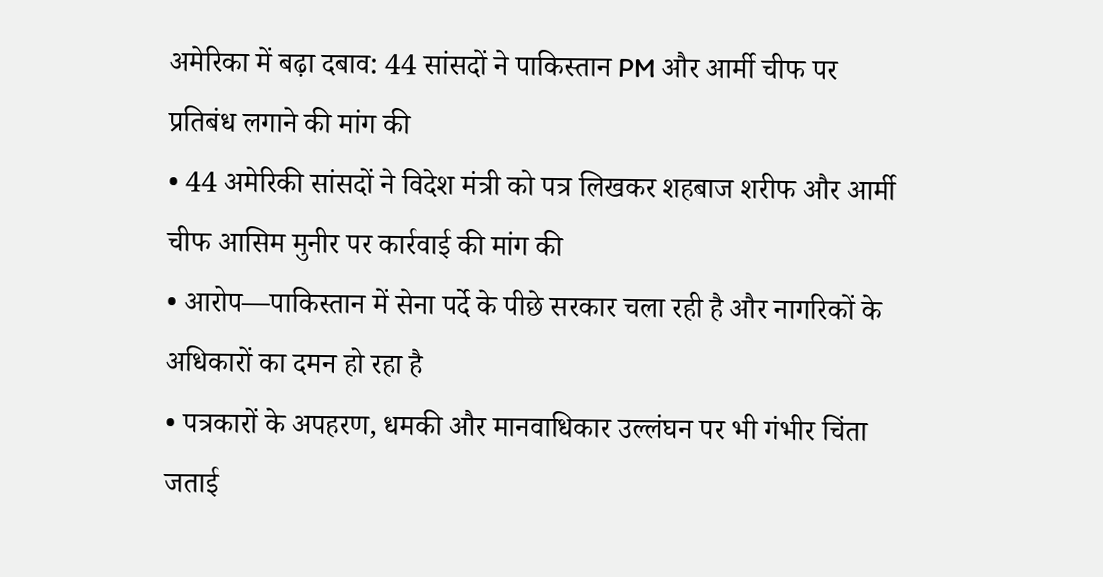अमेरिका में बढ़ा दबाव: 44 सांसदों ने पाकिस्तान PM और आर्मी चीफ पर प्रतिबंध लगाने की मांग की
• 44 अमेरिकी सांसदों ने विदेश मंत्री को पत्र लिखकर शहबाज शरीफ और आर्मी चीफ आसिम मुनीर पर कार्रवाई की मांग की
• आरोप—पाकिस्तान में सेना पर्दे के पीछे सरकार चला रही है और नागरिकों के अधिकारों का दमन हो रहा है
• पत्रकारों के अपहरण, धमकी और मानवाधिकार उल्लंघन पर भी गंभीर चिंता जताई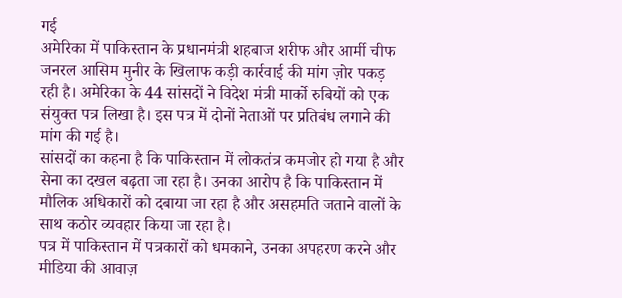गई
अमेरिका में पाकिस्तान के प्रधानमंत्री शहबाज शरीफ और आर्मी चीफ जनरल आसिम मुनीर के खिलाफ कड़ी कार्रवाई की मांग ज़ोर पकड़ रही है। अमेरिका के 44 सांसदों ने विदेश मंत्री मार्को रुबियों को एक संयुक्त पत्र लिखा है। इस पत्र में दोनों नेताओं पर प्रतिबंध लगाने की मांग की गई है।
सांसदों का कहना है कि पाकिस्तान में लोकतंत्र कमजोर हो गया है और सेना का दखल बढ़ता जा रहा है। उनका आरोप है कि पाकिस्तान में मौलिक अधिकारों को दबाया जा रहा है और असहमति जताने वालों के साथ कठोर व्यवहार किया जा रहा है।
पत्र में पाकिस्तान में पत्रकारों को धमकाने, उनका अपहरण करने और मीडिया की आवाज़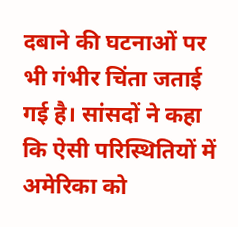दबाने की घटनाओं पर भी गंभीर चिंता जताई गई है। सांसदों ने कहा कि ऐसी परिस्थितियों में अमेरिका को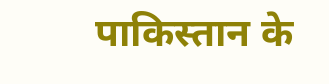पाकिस्तान के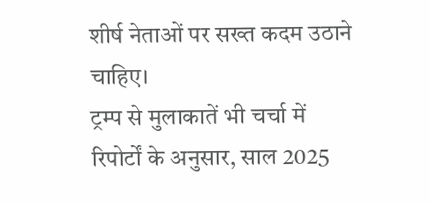शीर्ष नेताओं पर सख्त कदम उठाने चाहिए।
ट्रम्प से मुलाकातें भी चर्चा में
रिपोर्टों के अनुसार, साल 2025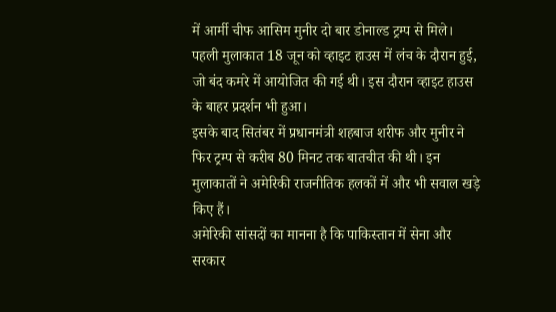में आर्मी चीफ आसिम मुनीर दो बार डोनाल्ड ट्रम्प से मिले।
पहली मुलाकात 18 जून को व्हाइट हाउस में लंच के दौरान हुई, जो बंद कमरे में आयोजित की गई थी। इस दौरान व्हाइट हाउस के बाहर प्रदर्शन भी हुआ।
इसके बाद सितंबर में प्रधानमंत्री शहबाज शरीफ और मुनीर ने फिर ट्रम्प से करीब 80 मिनट तक बातचीत की थी। इन मुलाकातों ने अमेरिकी राजनीतिक हलकों में और भी सवाल खड़े किए हैं।
अमेरिकी सांसदों का मानना है कि पाकिस्तान में सेना और सरकार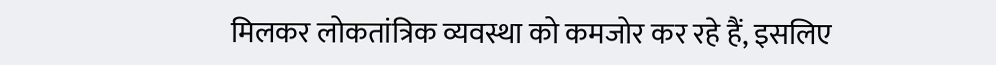मिलकर लोकतांत्रिक व्यवस्था को कमजोर कर रहे हैं, इसलिए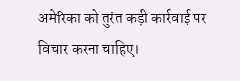अमेरिका को तुरंत कड़ी कार्रवाई पर विचार करना चाहिए।